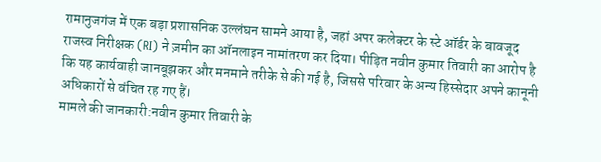रामानुजगंज में एक बड़ा प्रशासनिक उल्लंघन सामने आया है, जहां अपर कलेक्टर के स्टे ऑर्डर के बावजूद राजस्व निरीक्षक (RI) ने ज़मीन का ऑनलाइन नामांतरण कर दिया। पीड़ित नवीन कुमार तिवारी का आरोप है कि यह कार्यवाही जानबूझकर और मनमाने तरीके से की गई है, जिससे परिवार के अन्य हिस्सेदार अपने कानूनी अधिकारों से वंचित रह गए हैं।
मामले की जानकारी:नवीन कुमार तिवारी के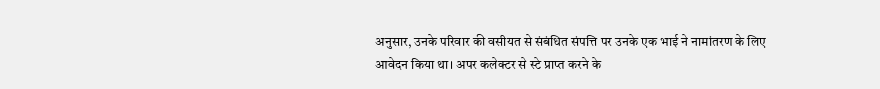अनुसार, उनके परिवार की वसीयत से संबंधित संपत्ति पर उनके एक भाई ने नामांतरण के लिए आवेदन किया था। अपर कलेक्टर से स्टे प्राप्त करने के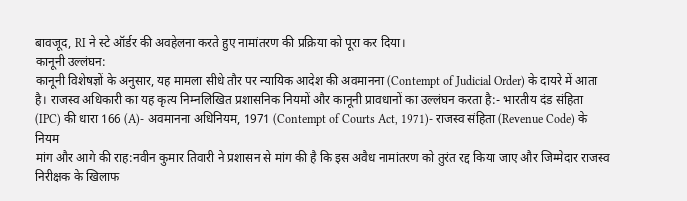बावजूद, RI ने स्टे ऑर्डर की अवहेलना करते हुए नामांतरण की प्रक्रिया को पूरा कर दिया।
कानूनी उल्लंघन:
कानूनी विशेषज्ञों के अनुसार, यह मामला सीधे तौर पर न्यायिक आदेश की अवमानना (Contempt of Judicial Order) के दायरे में आता है। राजस्व अधिकारी का यह कृत्य निम्नलिखित प्रशासनिक नियमों और कानूनी प्रावधानों का उल्लंघन करता है:- भारतीय दंड संहिता (IPC) की धारा 166 (A)- अवमानना अधिनियम, 1971 (Contempt of Courts Act, 1971)- राजस्व संहिता (Revenue Code) के नियम
मांग और आगे की राह:नवीन कुमार तिवारी ने प्रशासन से मांग की है कि इस अवैध नामांतरण को तुरंत रद्द किया जाए और जिम्मेदार राजस्व निरीक्षक के खिलाफ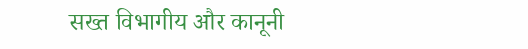सख्त विभागीय और कानूनी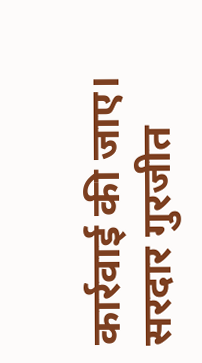कार्रवाई की जाए।
सरदार गुरजीत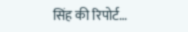सिंह की रिपोर्ट…